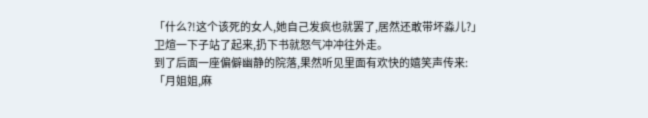「什么?!这个该死的女人,她自己发疯也就罢了,居然还敢带坏淼儿?」
卫煊一下子站了起来,扔下书就怒气冲冲往外走。
到了后面一座偏僻幽静的院落,果然听见里面有欢快的嬉笑声传来:
「月姐姐,麻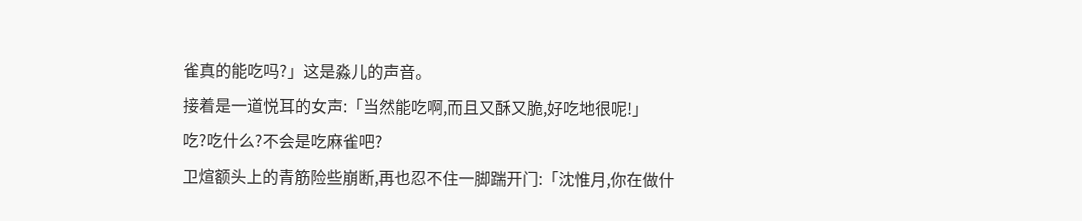雀真的能吃吗?」这是淼儿的声音。
接着是一道悦耳的女声:「当然能吃啊,而且又酥又脆,好吃地很呢!」
吃?吃什么?不会是吃麻雀吧?
卫煊额头上的青筋险些崩断,再也忍不住一脚踹开门:「沈惟月,你在做什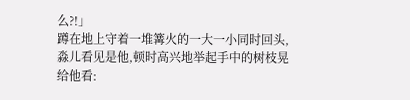么?!」
蹲在地上守着一堆篝火的一大一小同时回头,淼儿看见是他,顿时高兴地举起手中的树枝晃给他看: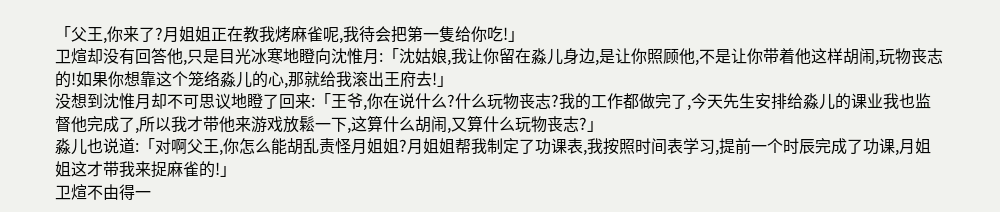「父王,你来了?月姐姐正在教我烤麻雀呢,我待会把第一隻给你吃!」
卫煊却没有回答他,只是目光冰寒地瞪向沈惟月:「沈姑娘,我让你留在淼儿身边,是让你照顾他,不是让你带着他这样胡闹,玩物丧志的!如果你想靠这个笼络淼儿的心,那就给我滚出王府去!」
没想到沈惟月却不可思议地瞪了回来:「王爷,你在说什么?什么玩物丧志?我的工作都做完了,今天先生安排给淼儿的课业我也监督他完成了,所以我才带他来游戏放鬆一下,这算什么胡闹,又算什么玩物丧志?」
淼儿也说道:「对啊父王,你怎么能胡乱责怪月姐姐?月姐姐帮我制定了功课表,我按照时间表学习,提前一个时辰完成了功课,月姐姐这才带我来捉麻雀的!」
卫煊不由得一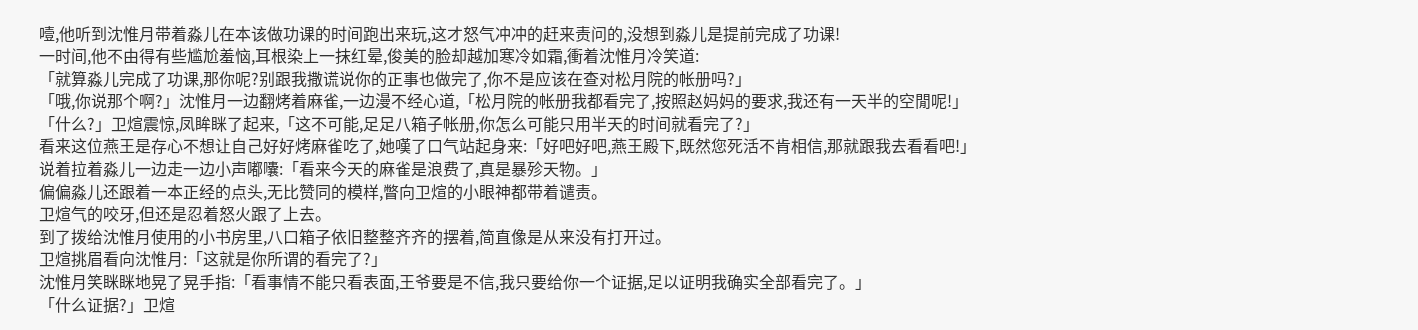噎,他听到沈惟月带着淼儿在本该做功课的时间跑出来玩,这才怒气冲冲的赶来责问的,没想到淼儿是提前完成了功课!
一时间,他不由得有些尴尬羞恼,耳根染上一抹红晕,俊美的脸却越加寒冷如霜,衝着沈惟月冷笑道:
「就算淼儿完成了功课,那你呢?别跟我撒谎说你的正事也做完了,你不是应该在查对松月院的帐册吗?」
「哦,你说那个啊?」沈惟月一边翻烤着麻雀,一边漫不经心道,「松月院的帐册我都看完了,按照赵妈妈的要求,我还有一天半的空閒呢!」
「什么?」卫煊震惊,凤眸眯了起来,「这不可能,足足八箱子帐册,你怎么可能只用半天的时间就看完了?」
看来这位燕王是存心不想让自己好好烤麻雀吃了,她嘆了口气站起身来:「好吧好吧,燕王殿下,既然您死活不肯相信,那就跟我去看看吧!」
说着拉着淼儿一边走一边小声嘟囔:「看来今天的麻雀是浪费了,真是暴殄天物。」
偏偏淼儿还跟着一本正经的点头,无比赞同的模样,瞥向卫煊的小眼神都带着谴责。
卫煊气的咬牙,但还是忍着怒火跟了上去。
到了拨给沈惟月使用的小书房里,八口箱子依旧整整齐齐的摆着,简直像是从来没有打开过。
卫煊挑眉看向沈惟月:「这就是你所谓的看完了?」
沈惟月笑眯眯地晃了晃手指:「看事情不能只看表面,王爷要是不信,我只要给你一个证据,足以证明我确实全部看完了。」
「什么证据?」卫煊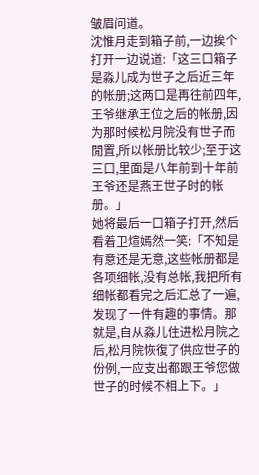皱眉问道。
沈惟月走到箱子前,一边挨个打开一边说道:「这三口箱子是淼儿成为世子之后近三年的帐册;这两口是再往前四年,王爷继承王位之后的帐册,因为那时候松月院没有世子而閒置,所以帐册比较少;至于这三口,里面是八年前到十年前王爷还是燕王世子时的帐册。」
她将最后一口箱子打开,然后看着卫煊嫣然一笑:「不知是有意还是无意,这些帐册都是各项细帐,没有总帐,我把所有细帐都看完之后汇总了一遍,发现了一件有趣的事情。那就是,自从淼儿住进松月院之后,松月院恢復了供应世子的份例,一应支出都跟王爷您做世子的时候不相上下。」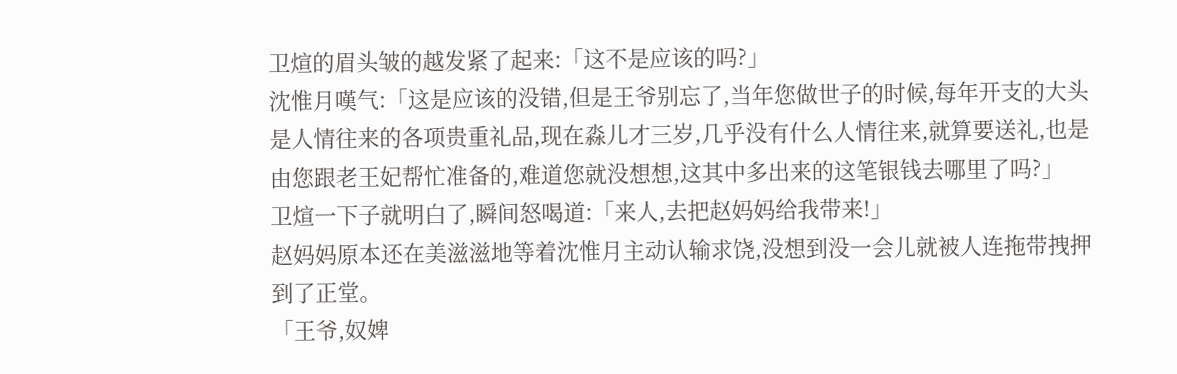卫煊的眉头皱的越发紧了起来:「这不是应该的吗?」
沈惟月嘆气:「这是应该的没错,但是王爷别忘了,当年您做世子的时候,每年开支的大头是人情往来的各项贵重礼品,现在淼儿才三岁,几乎没有什么人情往来,就算要送礼,也是由您跟老王妃帮忙准备的,难道您就没想想,这其中多出来的这笔银钱去哪里了吗?」
卫煊一下子就明白了,瞬间怒喝道:「来人,去把赵妈妈给我带来!」
赵妈妈原本还在美滋滋地等着沈惟月主动认输求饶,没想到没一会儿就被人连拖带拽押到了正堂。
「王爷,奴婢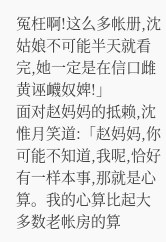冤枉啊!这么多帐册,沈姑娘不可能半天就看完,她一定是在信口雌黄诬衊奴婢!」
面对赵妈妈的抵赖,沈惟月笑道:「赵妈妈,你可能不知道,我呢,恰好有一样本事,那就是心算。我的心算比起大多数老帐房的算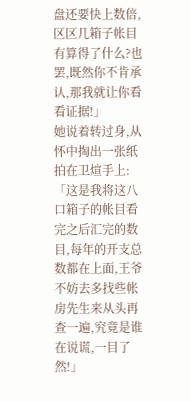盘还要快上数倍,区区几箱子帐目有算得了什么?也罢,既然你不肯承认,那我就让你看看证据!」
她说着转过身,从怀中掏出一张纸拍在卫煊手上:「这是我将这八口箱子的帐目看完之后汇完的数目,每年的开支总数都在上面,王爷不妨去多找些帐房先生来从头再查一遍,究竟是谁在说谎,一目了然!」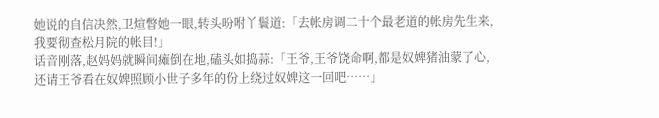她说的自信决然,卫煊瞥她一眼,转头吩咐丫鬟道:「去帐房调二十个最老道的帐房先生来,我要彻查松月院的帐目!」
话音刚落,赵妈妈就瞬间瘫倒在地,磕头如捣蒜:「王爷,王爷饶命啊,都是奴婢猪油蒙了心,还请王爷看在奴婢照顾小世子多年的份上绕过奴婢这一回吧……」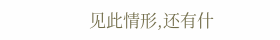见此情形,还有什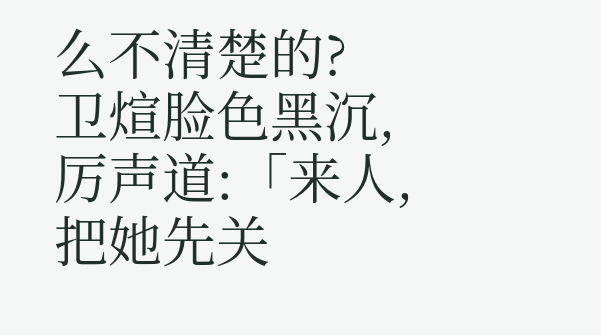么不清楚的?
卫煊脸色黑沉,厉声道:「来人,把她先关